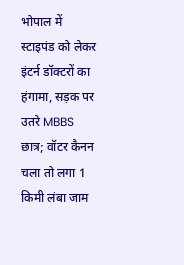भोपाल में स्टाइपंड को लेकर इंटर्न डॉक्टरों का हंगामा, सड़क पर उतरे MBBS छात्र; वॉटर कैनन चला तो लगा 1 किमी लंबा जाम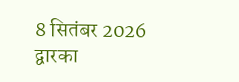8 सितंबर 2026
द्वारका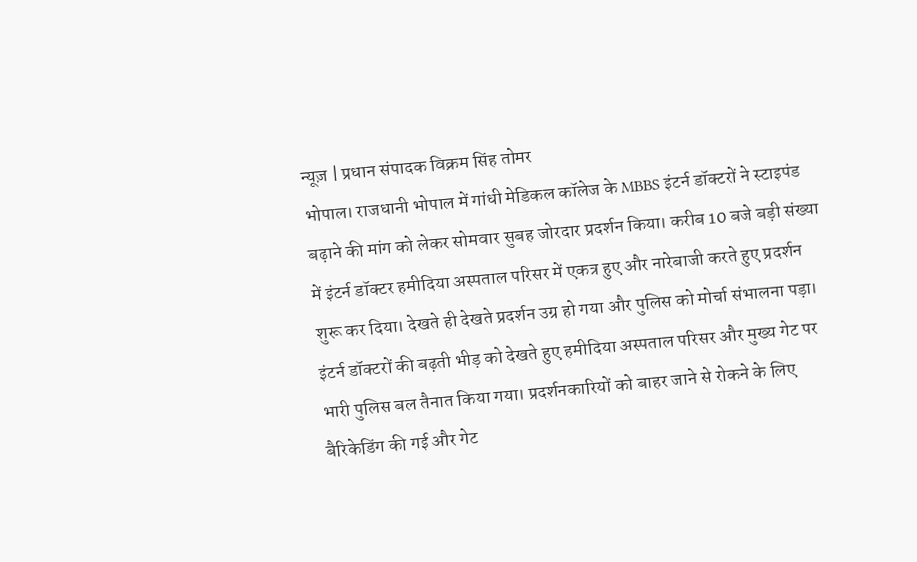न्यूज़ | प्रधान संपादक विक्रम सिंह तोमर
भोपाल। राजधानी भोपाल में गांधी मेडिकल कॉलेज के MBBS इंटर्न डॉक्टरों ने स्टाइपंड बढ़ाने की मांग को लेकर सोमवार सुबह जोरदार प्रदर्शन किया। करीब 10 बजे बड़ी संख्या में इंटर्न डॉक्टर हमीदिया अस्पताल परिसर में एकत्र हुए और नारेबाजी करते हुए प्रदर्शन शुरू कर दिया। देखते ही देखते प्रदर्शन उग्र हो गया और पुलिस को मोर्चा संभालना पड़ा।
इंटर्न डॉक्टरों की बढ़ती भीड़ को देखते हुए हमीदिया अस्पताल परिसर और मुख्य गेट पर भारी पुलिस बल तैनात किया गया। प्रदर्शनकारियों को बाहर जाने से रोकने के लिए बैरिकेडिंग की गई और गेट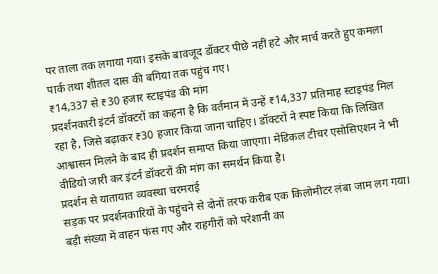पर ताला तक लगाया गया। इसके बावजूद डॉक्टर पीछे नहीं हटे और मार्च करते हुए कमला पार्क तथा शीतल दास की बगिया तक पहुंच गए।
₹14,337 से ₹30 हजार स्टाइपंड की मांग
प्रदर्शनकारी इंटर्न डॉक्टरों का कहना है कि वर्तमान में उन्हें ₹14,337 प्रतिमाह स्टाइपंड मिल रहा है, जिसे बढ़ाकर ₹30 हजार किया जाना चाहिए। डॉक्टरों ने स्पष्ट किया कि लिखित आश्वासन मिलने के बाद ही प्रदर्शन समाप्त किया जाएगा। मेडिकल टीचर एसोसिएशन ने भी वीडियो जारी कर इंटर्न डॉक्टरों की मांग का समर्थन किया है।
प्रदर्शन से यातायात व्यवस्था चरमराई
सड़क पर प्रदर्शनकारियों के पहुंचने से दोनों तरफ करीब एक किलोमीटर लंबा जाम लग गया। बड़ी संख्या में वाहन फंस गए और राहगीरों को परेशानी का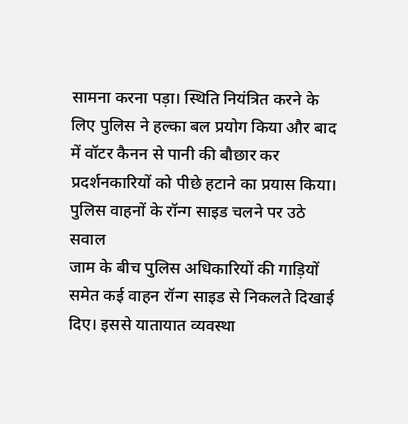सामना करना पड़ा। स्थिति नियंत्रित करने के लिए पुलिस ने हल्का बल प्रयोग किया और बाद में वॉटर कैनन से पानी की बौछार कर प्रदर्शनकारियों को पीछे हटाने का प्रयास किया।
पुलिस वाहनों के रॉन्ग साइड चलने पर उठे सवाल
जाम के बीच पुलिस अधिकारियों की गाड़ियों समेत कई वाहन रॉन्ग साइड से निकलते दिखाई दिए। इससे यातायात व्यवस्था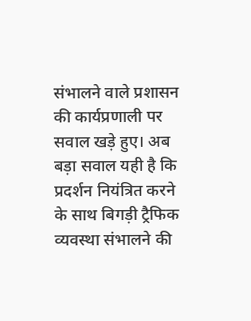संभालने वाले प्रशासन की कार्यप्रणाली पर सवाल खड़े हुए। अब बड़ा सवाल यही है कि प्रदर्शन नियंत्रित करने के साथ बिगड़ी ट्रैफिक व्यवस्था संभालने की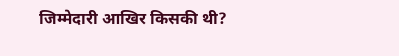जिम्मेदारी आखिर किसकी थी?